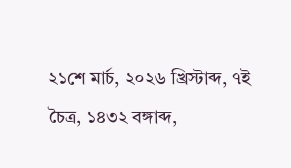২১শে মার্চ, ২০২৬ খ্রিস্টাব্দ, ৭ই চৈত্র, ১৪৩২ বঙ্গাব্দ,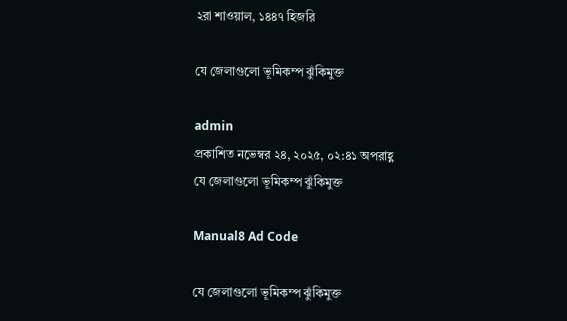২রা শাওয়াল, ১৪৪৭ হিজরি

যে জেলাগুলো ভূমিকম্প ঝুঁকিমুক্ত

admin
প্রকাশিত নভেম্বর ২৪, ২০২৫, ০২:৪১ অপরাহ্ণ
যে জেলাগুলো ভূমিকম্প ঝুঁকিমুক্ত

Manual8 Ad Code

যে জেলাগুলো ভূমিকম্প ঝুঁকিমুক্ত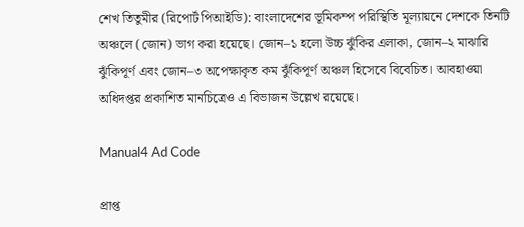শেখ তিতুমীর (রিপোর্ট পিআইডি): বাংলাদেশের ভূমিকম্প পরিস্থিতি মূল্যায়নে দেশকে তিনটি অঞ্চলে (জোন) ভাগ করা হয়েছে। জোন–১ হলো উচ্চ ঝুঁকির এলাকা, জোন–২ মাঝারি ঝুঁকিপূর্ণ এবং জোন–৩ অপেক্ষাকৃত কম ঝুঁকিপূর্ণ অঞ্চল হিসেবে বিবেচিত। আবহাওয়া অধিদপ্তর প্রকাশিত মানচিত্রেও এ বিভাজন উল্লেখ রয়েছে।

Manual4 Ad Code

প্রাপ্ত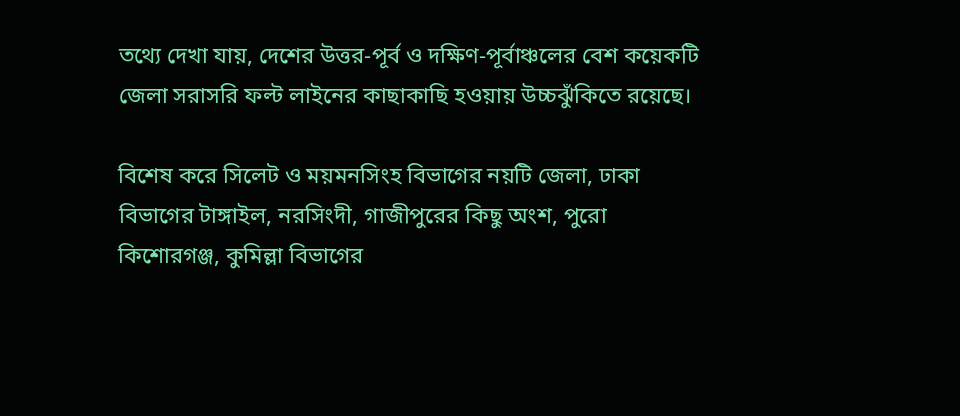তথ্যে দেখা যায়, দেশের উত্তর-পূর্ব ও দক্ষিণ-পূর্বাঞ্চলের বেশ কয়েকটি জেলা সরাসরি ফল্ট লাইনের কাছাকাছি হওয়ায় উচ্চঝুঁকিতে রয়েছে।

বিশেষ করে সিলেট ও ময়মনসিংহ বিভাগের নয়টি জেলা, ঢাকা বিভাগের টাঙ্গাইল, নরসিংদী, গাজীপুরের কিছু অংশ, পুরো কিশোরগঞ্জ, কুমিল্লা বিভাগের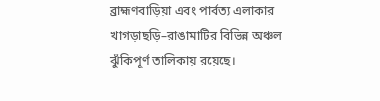ব্রাহ্মণবাড়িয়া এবং পার্বত্য এলাকার খাগড়াছড়ি–রাঙামাটির বিভিন্ন অঞ্চল ঝুঁকিপূর্ণ তালিকায় রয়েছে।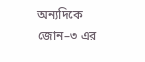অন্যদিকে জোন–৩ এর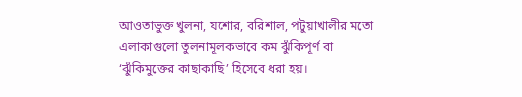আওতাভুক্ত খুলনা, যশোর, বরিশাল, পটুয়াখালীর মতো এলাকাগুলো তুলনামূলকভাবে কম ঝুঁকিপূর্ণ বা ‘ঝুঁকিমুক্তের কাছাকাছি’ হিসেবে ধরা হয়।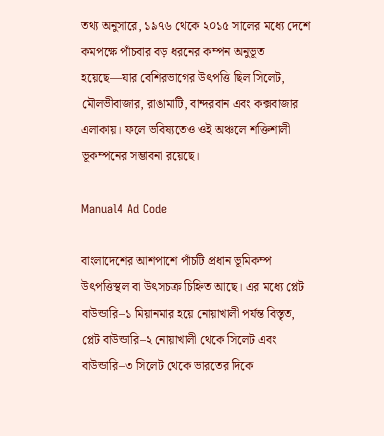তথ্য অনুসারে, ১৯৭৬ থেকে ২০১৫ সালের মধ্যে দেশে কমপক্ষে পাঁচবার বড় ধরনের কম্পন অনুভূত হয়েছে—যার বেশিরভাগের উৎপত্তি ছিল সিলেট, মৌলভীবাজার, রাঙামাটি, বান্দরবান এবং কক্সবাজার এলাকায়। ফলে ভবিষ্যতেও ওই অঞ্চলে শক্তিশালী ভূকম্পনের সম্ভাবনা রয়েছে।

Manual4 Ad Code

বাংলাদেশের আশপাশে পাঁচটি প্রধান ভূমিকম্প উৎপত্তিস্থল বা উৎসচক্র চিহ্নিত আছে। এর মধ্যে প্লেট বাউন্ডারি–১ মিয়ানমার হয়ে নোয়াখালী পর্যন্ত বিস্তৃত, প্লেট বাউন্ডারি–২ নোয়াখালী থেকে সিলেট এবং বাউন্ডারি–৩ সিলেট থেকে ভারতের দিকে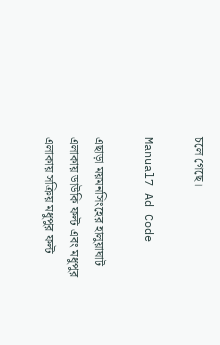চলে গেছে।

Manual7 Ad Code

এছাড়া ময়মনসিংহের হালুয়াঘাট এলাকায় ডাউকি ফল্ট এবং মধুপুর এলাকায় সক্রিয় মধুপুর ফল্ট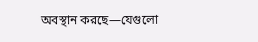অবস্থান করছে—যেগুলো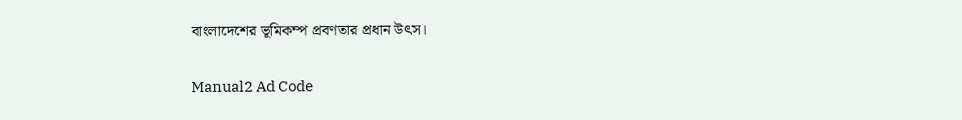বাংলাদেশের ভূমিকম্প প্রবণতার প্রধান উৎস।

Manual2 Ad Code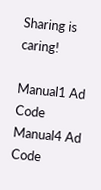Sharing is caring!

Manual1 Ad Code
Manual4 Ad Code